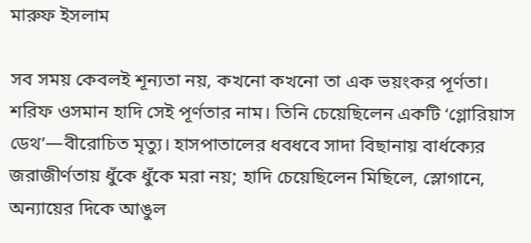মারুফ ইসলাম

সব সময় কেবলই শূন্যতা নয়, কখনো কখনো তা এক ভয়ংকর পূর্ণতা। শরিফ ওসমান হাদি সেই পূর্ণতার নাম। তিনি চেয়েছিলেন একটি ‘গ্লোরিয়াস ডেথ’—বীরোচিত মৃত্যু। হাসপাতালের ধবধবে সাদা বিছানায় বার্ধক্যের জরাজীর্ণতায় ধুঁকে ধুঁকে মরা নয়; হাদি চেয়েছিলেন মিছিলে, স্লোগানে, অন্যায়ের দিকে আঙুল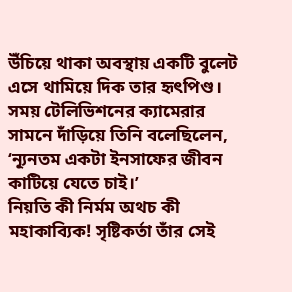উঁচিয়ে থাকা অবস্থায় একটি বুলেট এসে থামিয়ে দিক তার হৃৎপিণ্ড। সময় টেলিভিশনের ক্যামেরার সামনে দাঁড়িয়ে তিনি বলেছিলেন, ‘ন্যূনতম একটা ইনসাফের জীবন কাটিয়ে যেতে চাই।’
নিয়তি কী নির্মম অথচ কী মহাকাব্যিক! সৃষ্টিকর্তা তাঁর সেই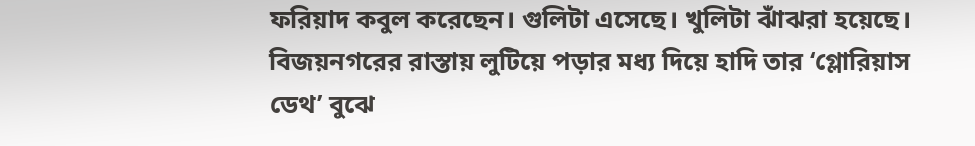ফরিয়াদ কবুল করেছেন। গুলিটা এসেছে। খুলিটা ঝাঁঝরা হয়েছে। বিজয়নগরের রাস্তায় লুটিয়ে পড়ার মধ্য দিয়ে হাদি তার ‘গ্লোরিয়াস ডেথ’ বুঝে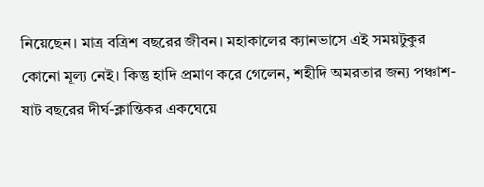নিয়েছেন। মাত্র বত্রিশ বছরের জীবন। মহাকালের ক্যানভাসে এই সময়টুকুর কোনো মূল্য নেই। কিন্তু হাদি প্রমাণ করে গেলেন, শহীদি অমরতার জন্য পঞ্চাশ-ষাট বছরের দীর্ঘ-ক্লান্তিকর একঘেয়ে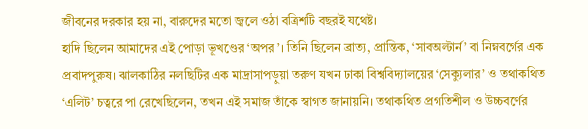জীবনের দরকার হয় না, বারুদের মতো জ্বলে ওঠা বত্রিশটি বছরই যথেষ্ট।
হাদি ছিলেন আমাদের এই পোড়া ভূখণ্ডের ‘অপর’। তিনি ছিলেন ব্রাত্য, প্রান্তিক, ‘সাবঅল্টার্ন’ বা নিম্নবর্গের এক প্রবাদপুরুষ। ঝালকাঠির নলছিটির এক মাদ্রাসাপড়ুয়া তরুণ যখন ঢাকা বিশ্ববিদ্যালয়ের ‘সেক্যুলার’ ও তথাকথিত ‘এলিট’ চত্বরে পা রেখেছিলেন, তখন এই সমাজ তাঁকে স্বাগত জানায়নি। তথাকথিত প্রগতিশীল ও উচ্চবর্ণের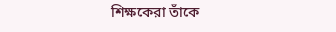শিক্ষকেরা তাঁকে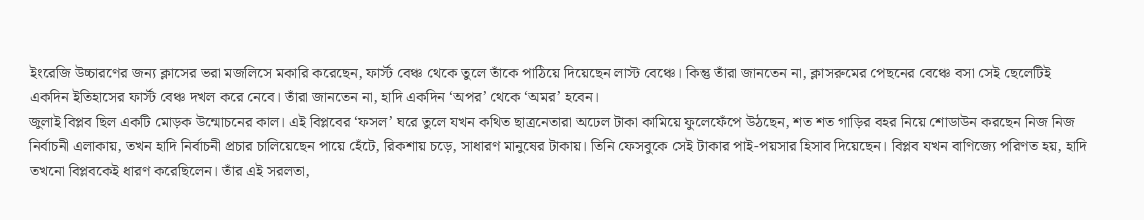ইংরেজি উচ্চারণের জন্য ক্লাসের ভরা মজলিসে মকারি করেছেন, ফার্স্ট বেঞ্চ থেকে তুলে তাঁকে পাঠিয়ে দিয়েছেন লাস্ট বেঞ্চে। কিন্তু তাঁরা জানতেন না, ক্লাসরুমের পেছনের বেঞ্চে বসা সেই ছেলেটিই একদিন ইতিহাসের ফার্স্ট বেঞ্চ দখল করে নেবে। তাঁরা জানতেন না, হাদি একদিন ‘অপর’ থেকে ‘অমর’ হবেন।
জুলাই বিপ্লব ছিল একটি মোড়ক উন্মোচনের কাল। এই বিপ্লবের ‘ফসল’ ঘরে তুলে যখন কথিত ছাত্রনেতারা অঢেল টাকা কামিয়ে ফুলেফেঁপে উঠছেন, শত শত গাড়ির বহর নিয়ে শোডাউন করছেন নিজ নিজ নির্বাচনী এলাকায়, তখন হাদি নির্বাচনী প্রচার চালিয়েছেন পায়ে হেঁটে, রিকশায় চড়ে, সাধারণ মানুষের টাকায়। তিনি ফেসবুকে সেই টাকার পাই-পয়সার হিসাব দিয়েছেন। বিপ্লব যখন বাণিজ্যে পরিণত হয়, হাদি তখনো বিপ্লবকেই ধারণ করেছিলেন। তাঁর এই সরলতা,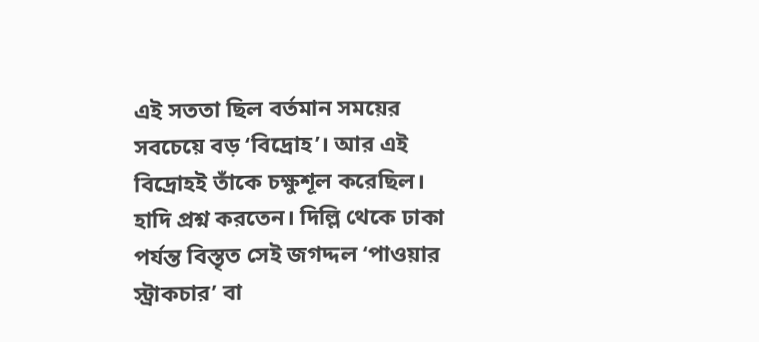এই সততা ছিল বর্তমান সময়ের সবচেয়ে বড় ‘বিদ্রোহ’। আর এই বিদ্রোহই তাঁকে চক্ষুশূল করেছিল।
হাদি প্রশ্ন করতেন। দিল্লি থেকে ঢাকা পর্যন্ত বিস্তৃত সেই জগদ্দল ‘পাওয়ার স্ট্রাকচার’ বা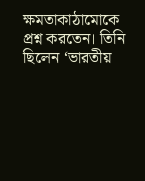ক্ষমতাকাঠামোকে প্রশ্ন করতেন। তিনি ছিলেন ‘ভারতীয়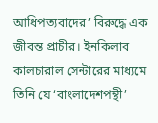আধিপত্যবাদের’ বিরুদ্ধে এক জীবন্ত প্রাচীর। ইনকিলাব কালচারাল সেন্টারের মাধ্যমে তিনি যে ‘বাংলাদেশপন্থী’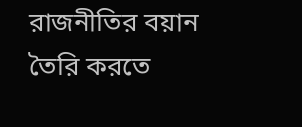রাজনীতির বয়ান তৈরি করতে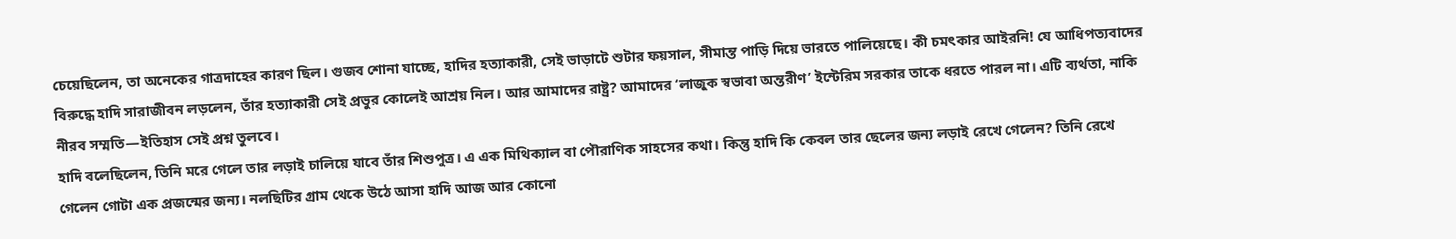চেয়েছিলেন, তা অনেকের গাত্রদাহের কারণ ছিল। গুজব শোনা যাচ্ছে, হাদির হত্যাকারী, সেই ভাড়াটে শুটার ফয়সাল, সীমান্ত পাড়ি দিয়ে ভারতে পালিয়েছে। কী চমৎকার আইরনি! যে আধিপত্যবাদের বিরুদ্ধে হাদি সারাজীবন লড়লেন, তাঁর হত্যাকারী সেই প্রভুর কোলেই আশ্রয় নিল। আর আমাদের রাষ্ট্র? আমাদের ‘লাজুক স্বভাবা অন্তরীণ’ ইন্টেরিম সরকার তাকে ধরতে পারল না। এটি ব্যর্থতা, নাকি নীরব সম্মতি—ইতিহাস সেই প্রশ্ন তুলবে।
হাদি বলেছিলেন, তিনি মরে গেলে তার লড়াই চালিয়ে যাবে তাঁর শিশুপুত্র। এ এক মিথিক্যাল বা পৌরাণিক সাহসের কথা। কিন্তু হাদি কি কেবল তার ছেলের জন্য লড়াই রেখে গেলেন? তিনি রেখে গেলেন গোটা এক প্রজন্মের জন্য। নলছিটির গ্রাম থেকে উঠে আসা হাদি আজ আর কোনো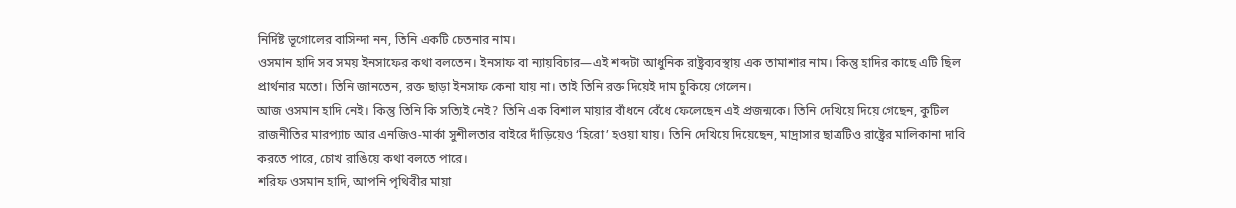নির্দিষ্ট ভূগোলের বাসিন্দা নন, তিনি একটি চেতনার নাম।
ওসমান হাদি সব সময় ইনসাফের কথা বলতেন। ইনসাফ বা ন্যায়বিচার—এই শব্দটা আধুনিক রাষ্ট্রব্যবস্থায় এক তামাশার নাম। কিন্তু হাদির কাছে এটি ছিল প্রার্থনার মতো। তিনি জানতেন, রক্ত ছাড়া ইনসাফ কেনা যায় না। তাই তিনি রক্ত দিয়েই দাম চুকিয়ে গেলেন।
আজ ওসমান হাদি নেই। কিন্তু তিনি কি সত্যিই নেই? তিনি এক বিশাল মায়ার বাঁধনে বেঁধে ফেলেছেন এই প্রজন্মকে। তিনি দেখিয়ে দিয়ে গেছেন, কুটিল রাজনীতির মারপ্যাচ আর এনজিও-মার্কা সুশীলতার বাইরে দাঁড়িয়েও ‘হিরো’ হওয়া যায়। তিনি দেখিয়ে দিয়েছেন, মাদ্রাসার ছাত্রটিও রাষ্ট্রের মালিকানা দাবি করতে পারে, চোখ রাঙিয়ে কথা বলতে পারে।
শরিফ ওসমান হাদি, আপনি পৃথিবীর মায়া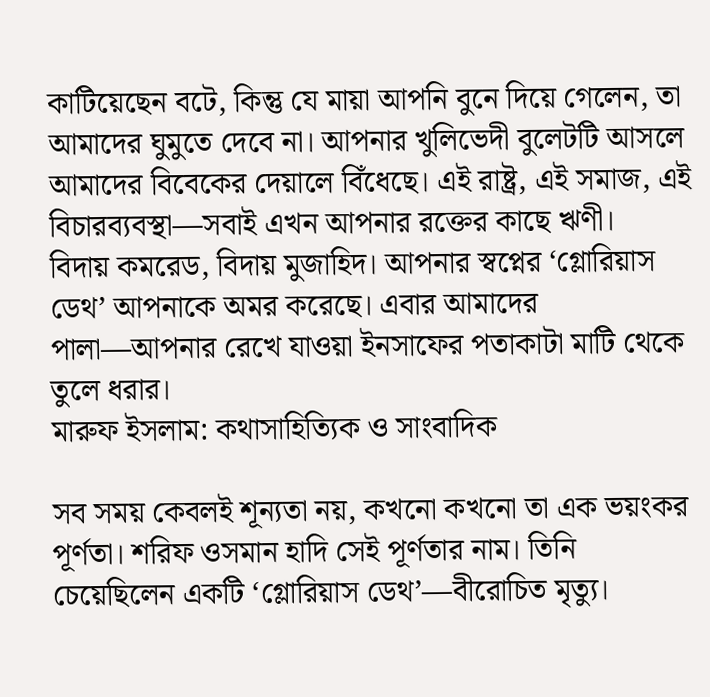কাটিয়েছেন বটে, কিন্তু যে মায়া আপনি বুনে দিয়ে গেলেন, তা আমাদের ঘুমুতে দেবে না। আপনার খুলিভেদী বুলেটটি আসলে আমাদের বিবেকের দেয়ালে বিঁধেছে। এই রাষ্ট্র, এই সমাজ, এই বিচারব্যবস্থা—সবাই এখন আপনার রক্তের কাছে ঋণী।
বিদায় কমরেড, বিদায় মুজাহিদ। আপনার স্বপ্নের ‘গ্লোরিয়াস ডেথ’ আপনাকে অমর করেছে। এবার আমাদের পালা—আপনার রেখে যাওয়া ইনসাফের পতাকাটা মাটি থেকে তুলে ধরার।
মারুফ ইসলাম: কথাসাহিত্যিক ও সাংবাদিক

সব সময় কেবলই শূন্যতা নয়, কখনো কখনো তা এক ভয়ংকর পূর্ণতা। শরিফ ওসমান হাদি সেই পূর্ণতার নাম। তিনি চেয়েছিলেন একটি ‘গ্লোরিয়াস ডেথ’—বীরোচিত মৃত্যু।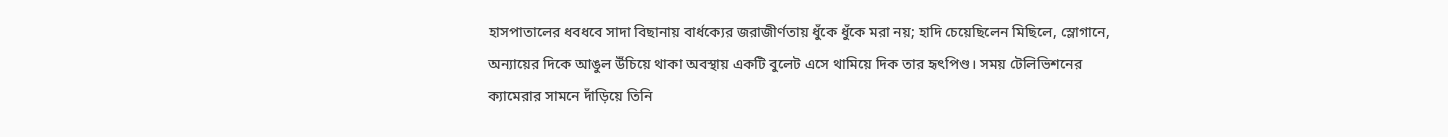হাসপাতালের ধবধবে সাদা বিছানায় বার্ধক্যের জরাজীর্ণতায় ধুঁকে ধুঁকে মরা নয়; হাদি চেয়েছিলেন মিছিলে, স্লোগানে, অন্যায়ের দিকে আঙুল উঁচিয়ে থাকা অবস্থায় একটি বুলেট এসে থামিয়ে দিক তার হৃৎপিণ্ড। সময় টেলিভিশনের ক্যামেরার সামনে দাঁড়িয়ে তিনি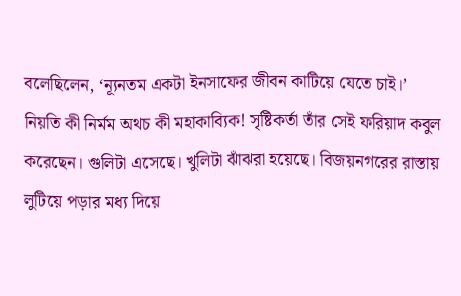বলেছিলেন, ‘ন্যূনতম একটা ইনসাফের জীবন কাটিয়ে যেতে চাই।’
নিয়তি কী নির্মম অথচ কী মহাকাব্যিক! সৃষ্টিকর্তা তাঁর সেই ফরিয়াদ কবুল করেছেন। গুলিটা এসেছে। খুলিটা ঝাঁঝরা হয়েছে। বিজয়নগরের রাস্তায় লুটিয়ে পড়ার মধ্য দিয়ে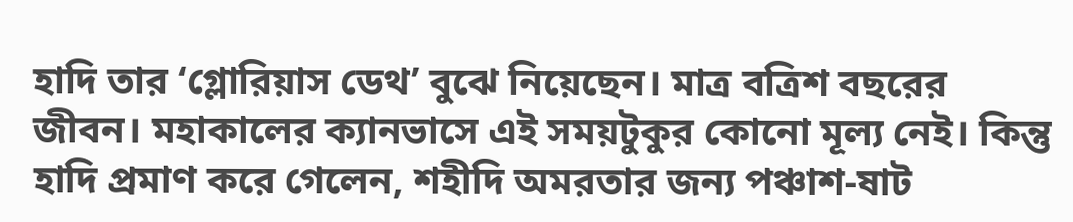হাদি তার ‘গ্লোরিয়াস ডেথ’ বুঝে নিয়েছেন। মাত্র বত্রিশ বছরের জীবন। মহাকালের ক্যানভাসে এই সময়টুকুর কোনো মূল্য নেই। কিন্তু হাদি প্রমাণ করে গেলেন, শহীদি অমরতার জন্য পঞ্চাশ-ষাট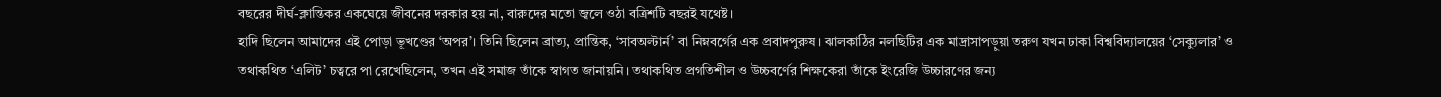বছরের দীর্ঘ-ক্লান্তিকর একঘেয়ে জীবনের দরকার হয় না, বারুদের মতো জ্বলে ওঠা বত্রিশটি বছরই যথেষ্ট।
হাদি ছিলেন আমাদের এই পোড়া ভূখণ্ডের ‘অপর’। তিনি ছিলেন ব্রাত্য, প্রান্তিক, ‘সাবঅল্টার্ন’ বা নিম্নবর্গের এক প্রবাদপুরুষ। ঝালকাঠির নলছিটির এক মাদ্রাসাপড়ুয়া তরুণ যখন ঢাকা বিশ্ববিদ্যালয়ের ‘সেক্যুলার’ ও তথাকথিত ‘এলিট’ চত্বরে পা রেখেছিলেন, তখন এই সমাজ তাঁকে স্বাগত জানায়নি। তথাকথিত প্রগতিশীল ও উচ্চবর্ণের শিক্ষকেরা তাঁকে ইংরেজি উচ্চারণের জন্য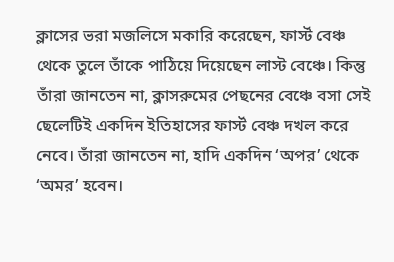ক্লাসের ভরা মজলিসে মকারি করেছেন, ফার্স্ট বেঞ্চ থেকে তুলে তাঁকে পাঠিয়ে দিয়েছেন লাস্ট বেঞ্চে। কিন্তু তাঁরা জানতেন না, ক্লাসরুমের পেছনের বেঞ্চে বসা সেই ছেলেটিই একদিন ইতিহাসের ফার্স্ট বেঞ্চ দখল করে নেবে। তাঁরা জানতেন না, হাদি একদিন ‘অপর’ থেকে ‘অমর’ হবেন।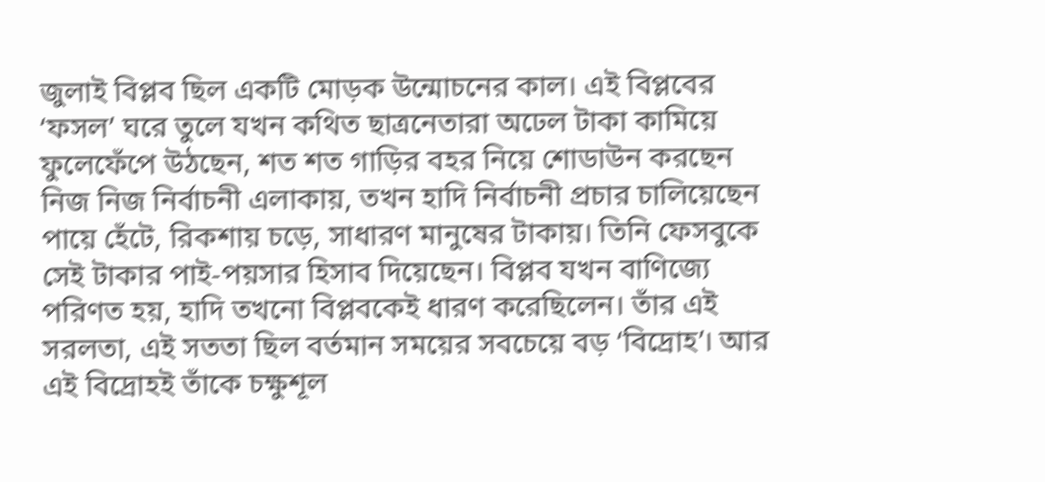জুলাই বিপ্লব ছিল একটি মোড়ক উন্মোচনের কাল। এই বিপ্লবের ‘ফসল’ ঘরে তুলে যখন কথিত ছাত্রনেতারা অঢেল টাকা কামিয়ে ফুলেফেঁপে উঠছেন, শত শত গাড়ির বহর নিয়ে শোডাউন করছেন নিজ নিজ নির্বাচনী এলাকায়, তখন হাদি নির্বাচনী প্রচার চালিয়েছেন পায়ে হেঁটে, রিকশায় চড়ে, সাধারণ মানুষের টাকায়। তিনি ফেসবুকে সেই টাকার পাই-পয়সার হিসাব দিয়েছেন। বিপ্লব যখন বাণিজ্যে পরিণত হয়, হাদি তখনো বিপ্লবকেই ধারণ করেছিলেন। তাঁর এই সরলতা, এই সততা ছিল বর্তমান সময়ের সবচেয়ে বড় ‘বিদ্রোহ’। আর এই বিদ্রোহই তাঁকে চক্ষুশূল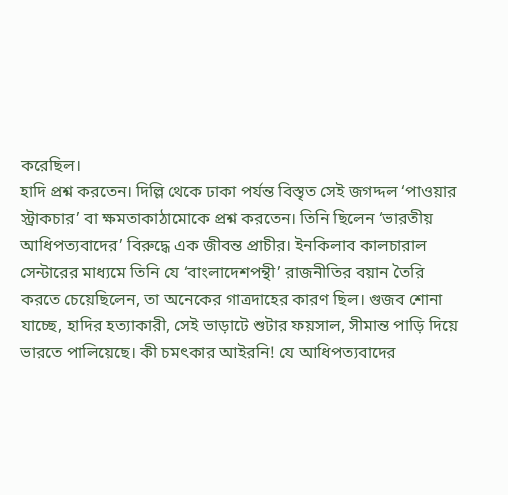করেছিল।
হাদি প্রশ্ন করতেন। দিল্লি থেকে ঢাকা পর্যন্ত বিস্তৃত সেই জগদ্দল ‘পাওয়ার স্ট্রাকচার’ বা ক্ষমতাকাঠামোকে প্রশ্ন করতেন। তিনি ছিলেন ‘ভারতীয় আধিপত্যবাদের’ বিরুদ্ধে এক জীবন্ত প্রাচীর। ইনকিলাব কালচারাল সেন্টারের মাধ্যমে তিনি যে ‘বাংলাদেশপন্থী’ রাজনীতির বয়ান তৈরি করতে চেয়েছিলেন, তা অনেকের গাত্রদাহের কারণ ছিল। গুজব শোনা যাচ্ছে, হাদির হত্যাকারী, সেই ভাড়াটে শুটার ফয়সাল, সীমান্ত পাড়ি দিয়ে ভারতে পালিয়েছে। কী চমৎকার আইরনি! যে আধিপত্যবাদের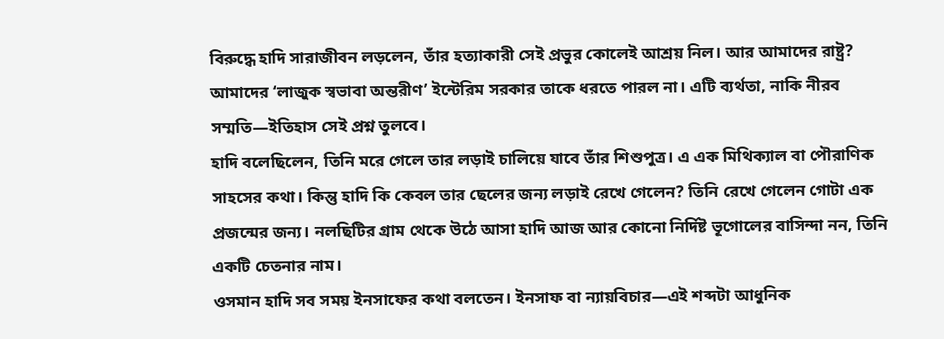বিরুদ্ধে হাদি সারাজীবন লড়লেন, তাঁর হত্যাকারী সেই প্রভুর কোলেই আশ্রয় নিল। আর আমাদের রাষ্ট্র? আমাদের ‘লাজুক স্বভাবা অন্তরীণ’ ইন্টেরিম সরকার তাকে ধরতে পারল না। এটি ব্যর্থতা, নাকি নীরব সম্মতি—ইতিহাস সেই প্রশ্ন তুলবে।
হাদি বলেছিলেন, তিনি মরে গেলে তার লড়াই চালিয়ে যাবে তাঁর শিশুপুত্র। এ এক মিথিক্যাল বা পৌরাণিক সাহসের কথা। কিন্তু হাদি কি কেবল তার ছেলের জন্য লড়াই রেখে গেলেন? তিনি রেখে গেলেন গোটা এক প্রজন্মের জন্য। নলছিটির গ্রাম থেকে উঠে আসা হাদি আজ আর কোনো নির্দিষ্ট ভূগোলের বাসিন্দা নন, তিনি একটি চেতনার নাম।
ওসমান হাদি সব সময় ইনসাফের কথা বলতেন। ইনসাফ বা ন্যায়বিচার—এই শব্দটা আধুনিক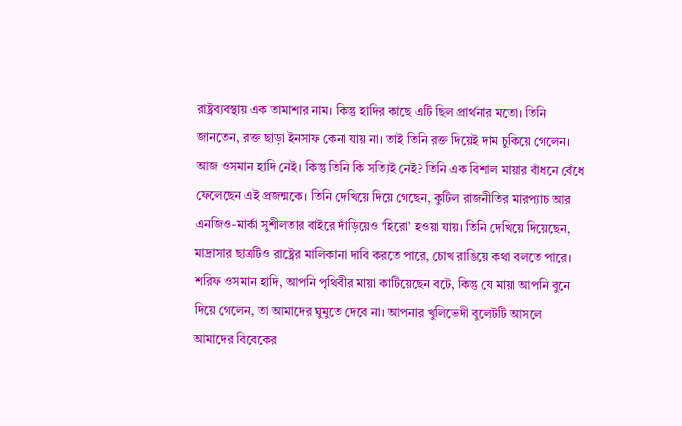রাষ্ট্রব্যবস্থায় এক তামাশার নাম। কিন্তু হাদির কাছে এটি ছিল প্রার্থনার মতো। তিনি জানতেন, রক্ত ছাড়া ইনসাফ কেনা যায় না। তাই তিনি রক্ত দিয়েই দাম চুকিয়ে গেলেন।
আজ ওসমান হাদি নেই। কিন্তু তিনি কি সত্যিই নেই? তিনি এক বিশাল মায়ার বাঁধনে বেঁধে ফেলেছেন এই প্রজন্মকে। তিনি দেখিয়ে দিয়ে গেছেন, কুটিল রাজনীতির মারপ্যাচ আর এনজিও-মার্কা সুশীলতার বাইরে দাঁড়িয়েও ‘হিরো’ হওয়া যায়। তিনি দেখিয়ে দিয়েছেন, মাদ্রাসার ছাত্রটিও রাষ্ট্রের মালিকানা দাবি করতে পারে, চোখ রাঙিয়ে কথা বলতে পারে।
শরিফ ওসমান হাদি, আপনি পৃথিবীর মায়া কাটিয়েছেন বটে, কিন্তু যে মায়া আপনি বুনে দিয়ে গেলেন, তা আমাদের ঘুমুতে দেবে না। আপনার খুলিভেদী বুলেটটি আসলে আমাদের বিবেকের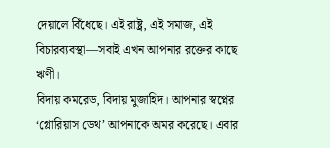দেয়ালে বিঁধেছে। এই রাষ্ট্র, এই সমাজ, এই বিচারব্যবস্থা—সবাই এখন আপনার রক্তের কাছে ঋণী।
বিদায় কমরেড, বিদায় মুজাহিদ। আপনার স্বপ্নের ‘গ্লোরিয়াস ডেথ’ আপনাকে অমর করেছে। এবার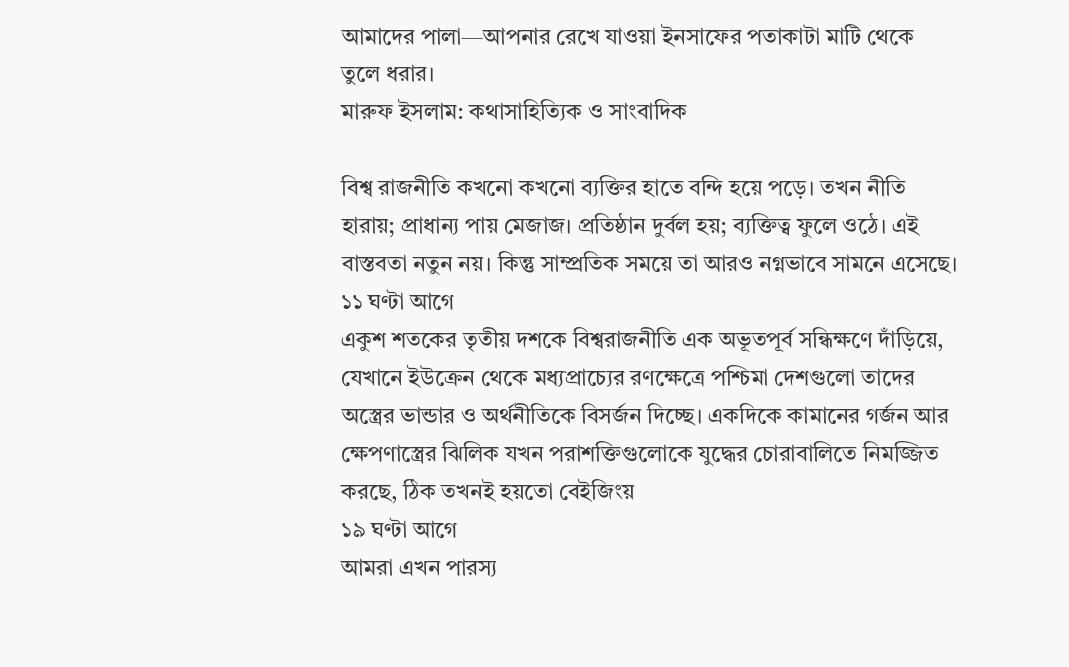আমাদের পালা—আপনার রেখে যাওয়া ইনসাফের পতাকাটা মাটি থেকে তুলে ধরার।
মারুফ ইসলাম: কথাসাহিত্যিক ও সাংবাদিক

বিশ্ব রাজনীতি কখনো কখনো ব্যক্তির হাতে বন্দি হয়ে পড়ে। তখন নীতি হারায়; প্রাধান্য পায় মেজাজ। প্রতিষ্ঠান দুর্বল হয়; ব্যক্তিত্ব ফুলে ওঠে। এই বাস্তবতা নতুন নয়। কিন্তু সাম্প্রতিক সময়ে তা আরও নগ্নভাবে সামনে এসেছে।
১১ ঘণ্টা আগে
একুশ শতকের তৃতীয় দশকে বিশ্বরাজনীতি এক অভূতপূর্ব সন্ধিক্ষণে দাঁড়িয়ে, যেখানে ইউক্রেন থেকে মধ্যপ্রাচ্যের রণক্ষেত্রে পশ্চিমা দেশগুলো তাদের অস্ত্রের ভান্ডার ও অর্থনীতিকে বিসর্জন দিচ্ছে। একদিকে কামানের গর্জন আর ক্ষেপণাস্ত্রের ঝিলিক যখন পরাশক্তিগুলোকে যুদ্ধের চোরাবালিতে নিমজ্জিত করছে, ঠিক তখনই হয়তো বেইজিংয়
১৯ ঘণ্টা আগে
আমরা এখন পারস্য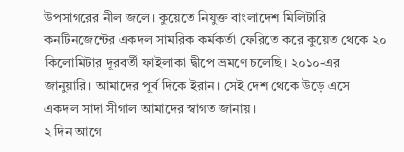উপসাগরের নীল জলে। কুয়েতে নিযুক্ত বাংলাদেশ মিলিটারি কনটিনজেন্টের একদল সামরিক কর্মকর্তা ফেরিতে করে কুয়েত থেকে ২০ কিলোমিটার দূরবর্তী ফাইলাকা দ্বীপে ভ্রমণে চলেছি। ২০১০-এর জানুয়ারি। আমাদের পূর্ব দিকে ইরান। সেই দেশ থেকে উড়ে এসে একদল সাদা সীগাল আমাদের স্বাগত জানায়।
২ দিন আগে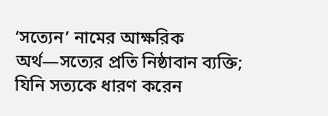‘সত্যেন’ নামের আক্ষরিক অর্থ—সত্যের প্রতি নিষ্ঠাবান ব্যক্তি; যিনি সত্যকে ধারণ করেন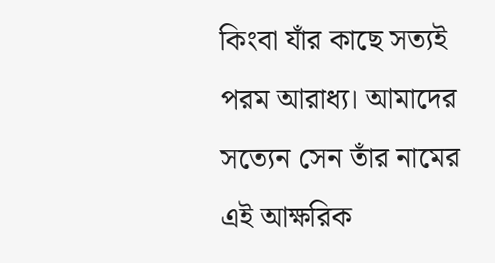কিংবা যাঁর কাছে সত্যই পরম আরাধ্য। আমাদের সত্যেন সেন তাঁর নামের এই আক্ষরিক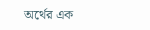অর্থের এক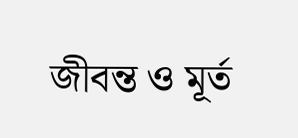জীবন্ত ও মূর্ত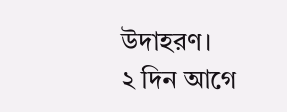উদাহরণ।
২ দিন আগে